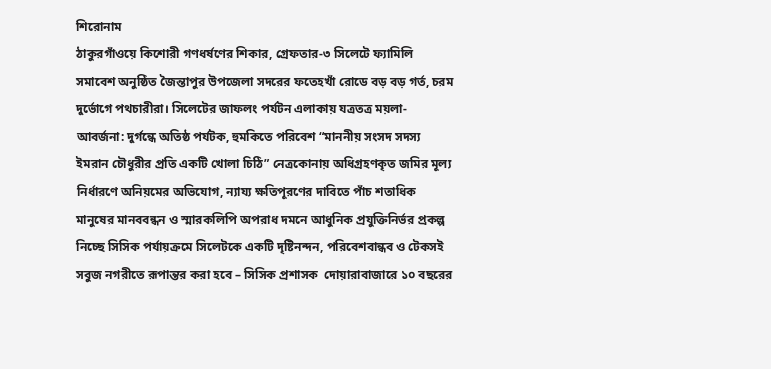শিরোনাম
ঠাকুরগাঁওয়ে কিশোরী গণধর্ষণের শিকার, গ্রেফতার-৩ সিলেটে ফ্যামিলি সমাবেশ অনুষ্ঠিত জৈন্তাপুর উপজেলা সদরের ফতেহখাঁ রোডে বড় বড় গর্ত, চরম দুর্ভোগে পথচারীরা। সিলেটের জাফলং পর্যটন এলাকায় যত্রতত্র ময়লা-আবর্জনা: দুর্গন্ধে অতিষ্ঠ পর্যটক, হুমকিতে পরিবেশ “মাননীয় সংসদ সদস্য ইমরান চৌধুরীর প্রতি একটি খোলা চিঠি” নেত্রকোনায় অধিগ্রহণকৃত জমির মূল্য নির্ধারণে অনিয়মের অভিযোগ, ন্যায্য ক্ষতিপূরণের দাবিতে পাঁচ শতাধিক মানুষের মানববন্ধন ও স্মারকলিপি অপরাধ দমনে আধুনিক প্রযুক্তিনির্ভর প্রকল্প নিচ্ছে সিসিক পর্যায়ক্রমে সিলেটকে একটি দৃষ্টিনন্দন, পরিবেশবান্ধব ও টেকসই সবুজ নগরীতে রূপান্তর করা হবে – সিসিক প্রশাসক  দোয়ারাবাজারে ১০ বছরের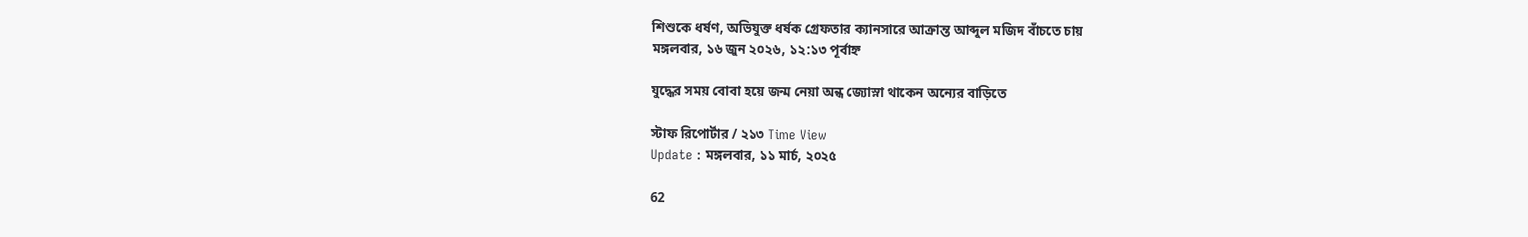শিশুকে ধর্ষণ, অভিযুক্ত ধর্ষক গ্রেফতার ক্যানসারে আক্রান্ত আব্দুল মজিদ বাঁচতে চায়
মঙ্গলবার, ১৬ জুন ২০২৬, ১২:১৩ পূর্বাহ্ন

যুদ্ধের সময় বোবা হয়ে জন্ম নেয়া অন্ধ জ্যোস্না থাকেন অন্যের বাড়িতে

স্টাফ রিপোর্টার / ২১৩ Time View
Update : মঙ্গলবার, ১১ মার্চ, ২০২৫

62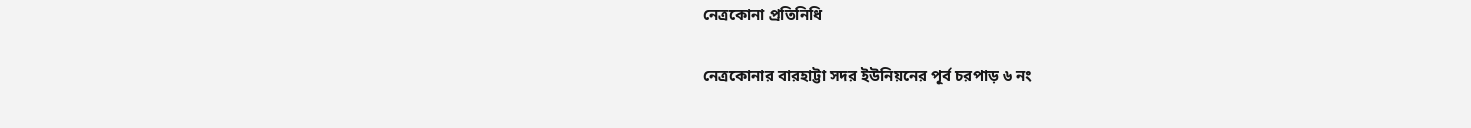নেত্রকোনা প্রতিনিধি

নেত্রকোনার বারহাট্টা সদর ইউনিয়নের পূর্ব চরপাড় ৬ নং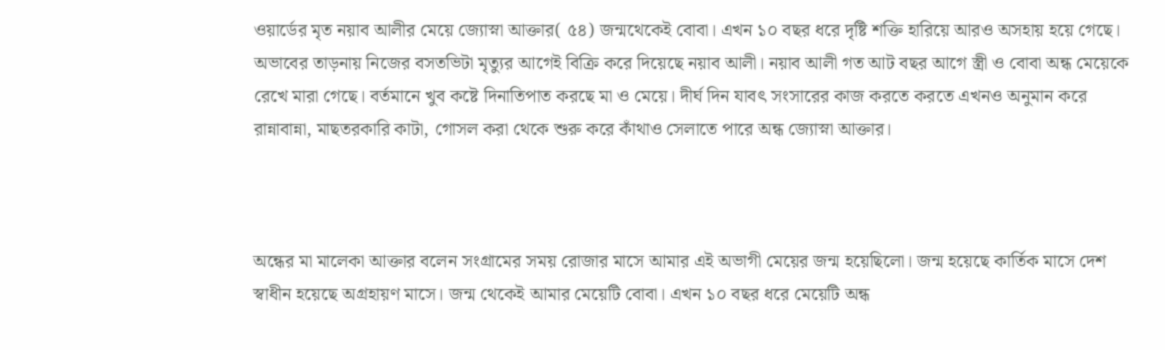ওয়ার্ডের মৃত নয়াব আলীর মেয়ে জ্যোস্না আক্তার( ৫৪) জন্মথেকেই বোবা। এখন ১০ বছর ধরে দৃষ্টি শক্তি হারিয়ে আরও অসহায় হয়ে গেছে। অভাবের তাড়নায় নিজের বসতভিটা মৃত্যুর আগেই বিক্রি করে দিয়েছে নয়াব আলী। নয়াব আলী গত আট বছর আগে স্ত্রী ও বোবা অন্ধ মেয়েকে রেখে মারা গেছে। বর্তমানে খুব কষ্টে দিনাতিপাত করছে মা ও মেয়ে। দীর্ঘ দিন যাবৎ সংসারের কাজ করতে করতে এখনও অনুমান করে রান্নাবান্না, মাছতরকারি কাটা, গোসল করা থেকে শুরু করে কাঁথাও সেলাতে পারে অন্ধ জ্যোস্না আক্তার।



অন্ধের মা মালেকা আক্তার বলেন সংগ্রামের সময় রোজার মাসে আমার এই অভাগী মেয়ের জন্ম হয়েছিলো। জন্ম হয়েছে কার্তিক মাসে দেশ স্বাধীন হয়েছে অগ্রহায়ণ মাসে। জন্ম থেকেই আমার মেয়েটি বোবা। এখন ১০ বছর ধরে মেয়েটি অন্ধ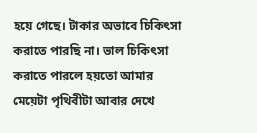হয়ে গেছে। টাকার অভাবে চিকিৎসা করাতে পারছি না। ভাল চিকিৎসা করাতে পারলে হয়তো আমার মেয়েটা পৃথিবীটা আবার দেখে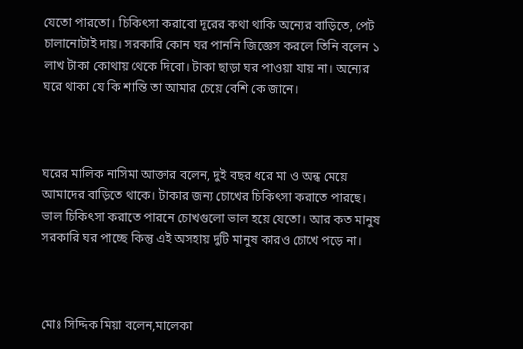যেতো পারতো। চিকিৎসা করাবো দূরের কথা থাকি অন্যের বাড়িতে, পেট চালানোটাই দায়। সরকারি কোন ঘর পাননি জিজ্ঞেস করলে তিনি বলেন ১ লাখ টাকা কোথায় থেকে দিবো। টাকা ছাড়া ঘর পাওয়া যায় না। অন্যের ঘরে থাকা যে কি শান্তি তা আমার চেয়ে বেশি কে জানে।



ঘরের মালিক নাসিমা আক্তার বলেন, দুই বছর ধরে মা ও অন্ধ মেয়ে আমাদের বাড়িতে থাকে। টাকার জন্য চোখের চিকিৎসা করাতে পারছে। ভাল চিকিৎসা করাতে পারনে চোখগুলো ভাল হয়ে যেতো। আর কত মানুষ সরকারি ঘর পাচ্ছে কিন্তু এই অসহায় দুটি মানুষ কারও চোখে পড়ে না।



মোঃ সিদ্দিক মিয়া বলেন,মালেকা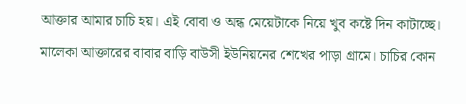আক্তার আমার চাচি হয়। এই বোবা ও অন্ধ মেয়েটাকে নিয়ে খুব কষ্টে দিন কাটাচ্ছে। মালেকা আক্তারের বাবার বাড়ি বাউসী ইউনিয়নের শেখের পাড়া গ্রামে। চাচির কোন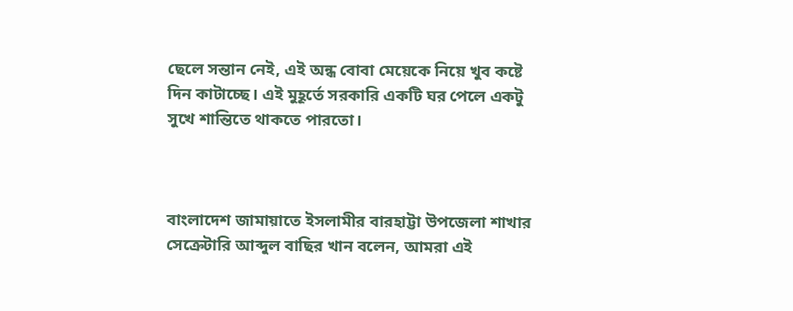ছেলে সন্তান নেই, এই অন্ধ বোবা মেয়েকে নিয়ে খুব কষ্টে দিন কাটাচ্ছে। এই মুহূর্তে সরকারি একটি ঘর পেলে একটু সুখে শান্তিতে থাকতে পারতো।



বাংলাদেশ জামায়াতে ইসলামীর বারহাট্টা উপজেলা শাখার সেক্রেটারি আব্দুল বাছির খান বলেন, আমরা এই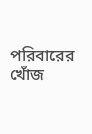পরিবারের খোঁজ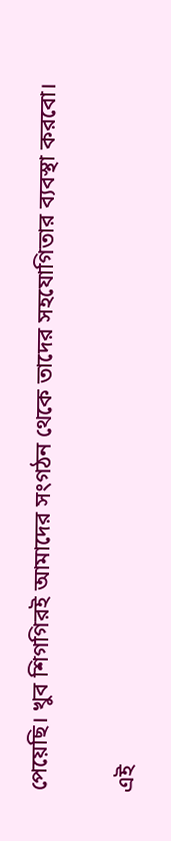পেয়েছি। খুব শিগগিরই আমাদের সংগঠন থেকে তাদের সহযোগিতার ব্যবস্থা করবো।


এই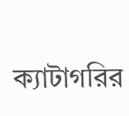ক্যাটাগরির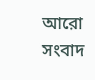আরো সংবাদ